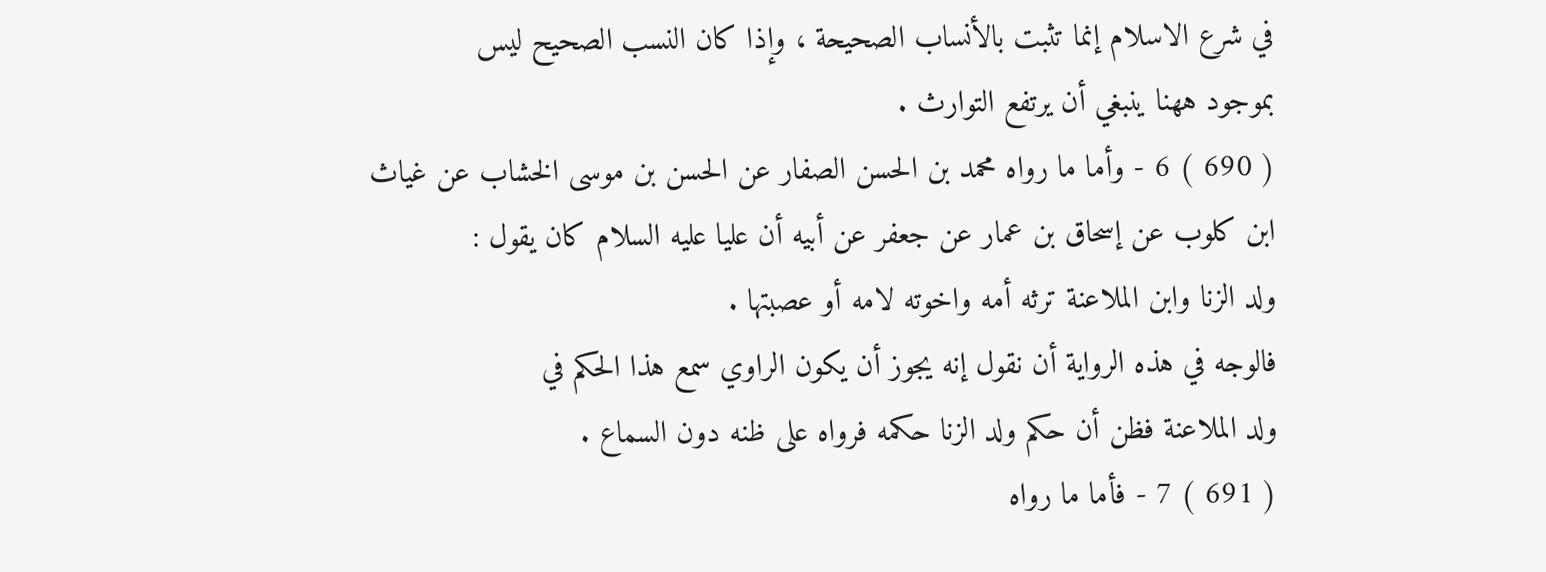في شرع الاسلام إنما تثبت بالأنساب الصحيحة ، وإذا كان النسب الصحيح ليس
بموجود ههنا ينبغي أن يرتفع التوارث .
( 690 ) 6 - وأما ما رواه محمد بن الحسن الصفار عن الحسن بن موسى الخشاب عن غياث
ابن كلوب عن إسحاق بن عمار عن جعفر عن أبيه أن عليا عليه السلام كان يقول :
ولد الزنا وابن الملاعنة ترثه أمه واخوته لامه أو عصبتها .
فالوجه في هذه الرواية أن نقول إنه يجوز أن يكون الراوي سمع هذا الحكم في
ولد الملاعنة فظن أن حكم ولد الزنا حكمه فرواه على ظنه دون السماع .
( 691 ) 7 - فأما ما رواه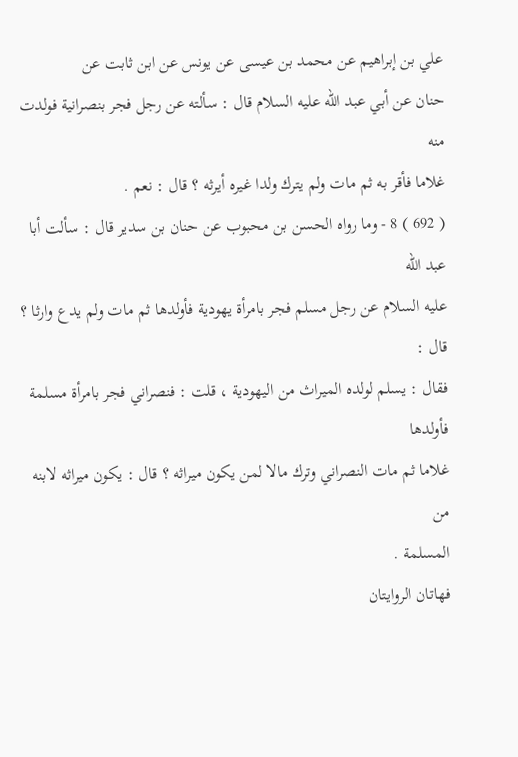علي بن إبراهيم عن محمد بن عيسى عن يونس عن ابن ثابت عن
حنان عن أبي عبد الله عليه السلام قال : سألته عن رجل فجر بنصرانية فولدت منه
غلاما فأقر به ثم مات ولم يترك ولدا غيره أيرثه ؟ قال : نعم .
( 692 ) 8 - وما رواه الحسن بن محبوب عن حنان بن سدير قال : سألت أبا عبد الله
عليه السلام عن رجل مسلم فجر بامرأة يهودية فأولدها ثم مات ولم يدع وارثا ؟ قال :
فقال : يسلم لولده الميراث من اليهودية ، قلت : فنصراني فجر بامرأة مسلمة فأولدها
غلاما ثم مات النصراني وترك مالا لمن يكون ميراثه ؟ قال : يكون ميراثه لابنه من
المسلمة .
فهاتان الروايتان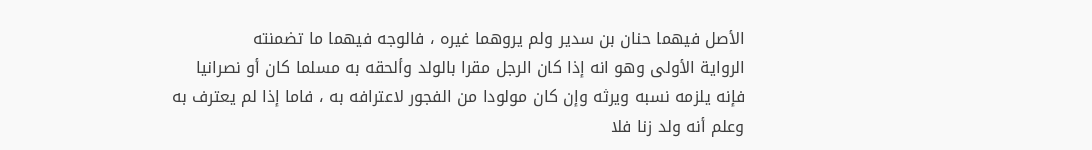الأصل فيهما حنان بن سدير ولم يروهما غيره ، فالوجه فيهما ما تضمنته
الرواية الأولى وهو انه إذا كان الرجل مقرا بالولد وألحقه به مسلما كان أو نصرانيا
فإنه يلزمه نسبه ويرثه وإن كان مولودا من الفجور لاعترافه به ، فاما إذا لم يعترف به
وعلم أنه ولد زنا فلا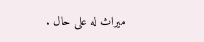ميراث له على حال .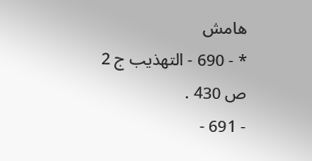هامش
* - 690 - التهذيب ج 2 ص 430 .
- 691 -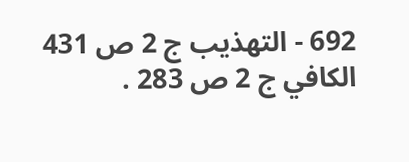692 - التهذيب ج 2 ص 431 الكافي ج 2 ص 283 .